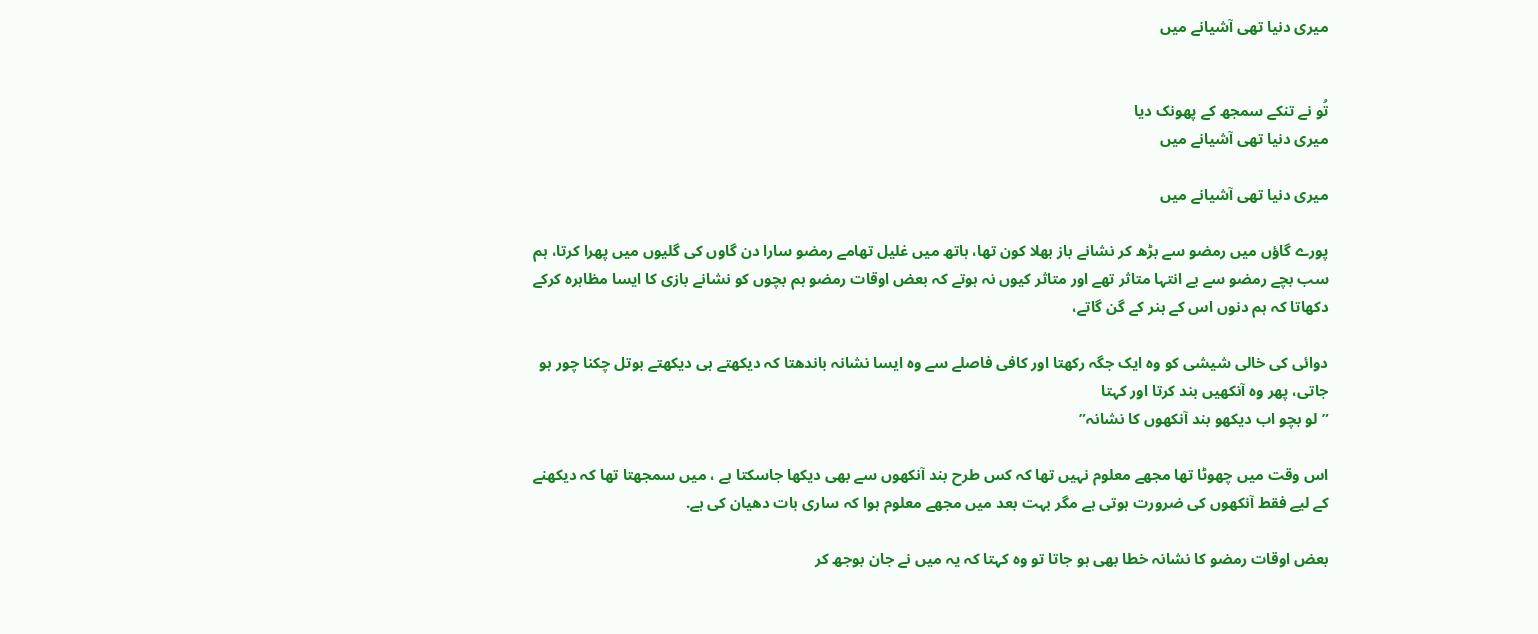میری دنیا تھی آشیانے میں


تُو نے تنکے سمجھ کے پھونک دیا
میری دنیا تھی آشیانے میں

میری دنیا تھی آشیانے میں

پورے گاؤں میں رمضو سے بڑھ کر نشانے باز بھلا کون تھا، ہاتھ میں غلیل تھامے رمضو سارا دن گاوں کی گلیوں میں پھرا کرتا، ہم سب بچے رمضو سے بے انتہا متاثر تھے اور متاثر کیوں نہ ہوتے کہ بعض اوقات رمضو ہم بچوں کو نشانے بازی کا ایسا مظاہرہ کرکے دکھاتا کہ ہم دنوں اس کے ہنر کے گن گاتے،

دوائی کی خالی شیشی کو وہ ایک جگہ رکھتا اور کافی فاصلے سے وہ ایسا نشانہ باندھتا کہ دیکھتے ہی دیکھتے بوتل چکنا چور ہو جاتی، پھر وہ آنکھیں بند کرتا اور کہتا
” لو بچو اب دیکھو بند آنکھوں کا نشانہ”

اس وقت میں چھوٹا تھا مجھے معلوم نہیں تھا کہ کس طرح بند آنکھوں سے بھی دیکھا جاسکتا ہے ، میں سمجھتا تھا کہ دیکھنے کے لیے فقط آنکھوں کی ضرورت ہوتی ہے مگر بہت بعد میں مجھے معلوم ہوا کہ ساری بات دهیان کی ہے.

بعض اوقات رمضو کا نشانہ خطا بھی ہو جاتا تو وہ کہتا کہ یہ میں نے جان بوجھ کر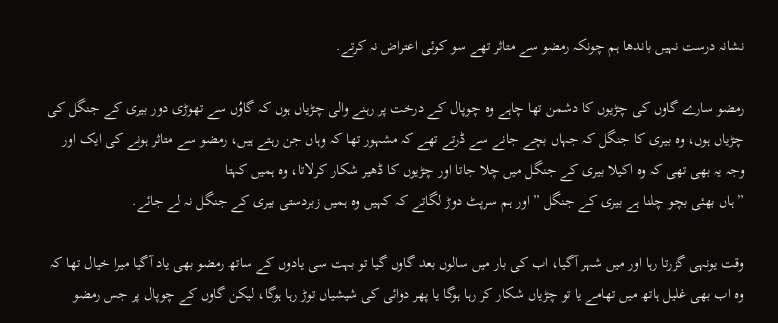نشانہ درست نہیں باندھا ہم چونکہ رمضو سے متاثر تھے سو کوئی اعتراض نہ کرتے.

رمضو سارے گاوں کی چڑیوں کا دشمن تھا چاہے وہ چوپال کے درخت پر رہنے والی چڑیاں ہوں کہ گاوُں سے تھوڑی دور بیری کے جنگل کی چڑیاں ہوں، وہ بیری کا جنگل کہ جہاں بچے جانے سے ڈرتے تھے کہ مشہور تھا کہ وہاں جن رہتے ہیں، رمضو سے متاثر ہونے کی ایک اور وجہ یہ بھی تھی کہ وہ اکیلا بیری کے جنگل میں چلا جاتا اور چڑیوں کا ڈهیر شکار کرلاتا، وہ ہمیں کہتا
” ہاں بھئی بچو چلنا ہے بیری کے جنگل ” اور ہم سرپٹ دوڑ لگاتے کہ کہیں وہ ہمیں زبردستی بیری کے جنگل نہ لے جائے.

وقت یونہی گزرتا رہا اور میں شہر آگیا، اب کی بار میں سالوں بعد گاوں گیا تو بہت سی یادوں کے ساتھ رمضو بھی یاد آگیا میرا خیال تھا کہ وہ اب بھی غلیل ہاتھ میں تھامے یا تو چڑیاں شکار کر رہا ہوگا یا پھر دوائی کی شیشیاں توڑ رہا ہوگا، لیکن گاوں کے چوپال پر جس رمضو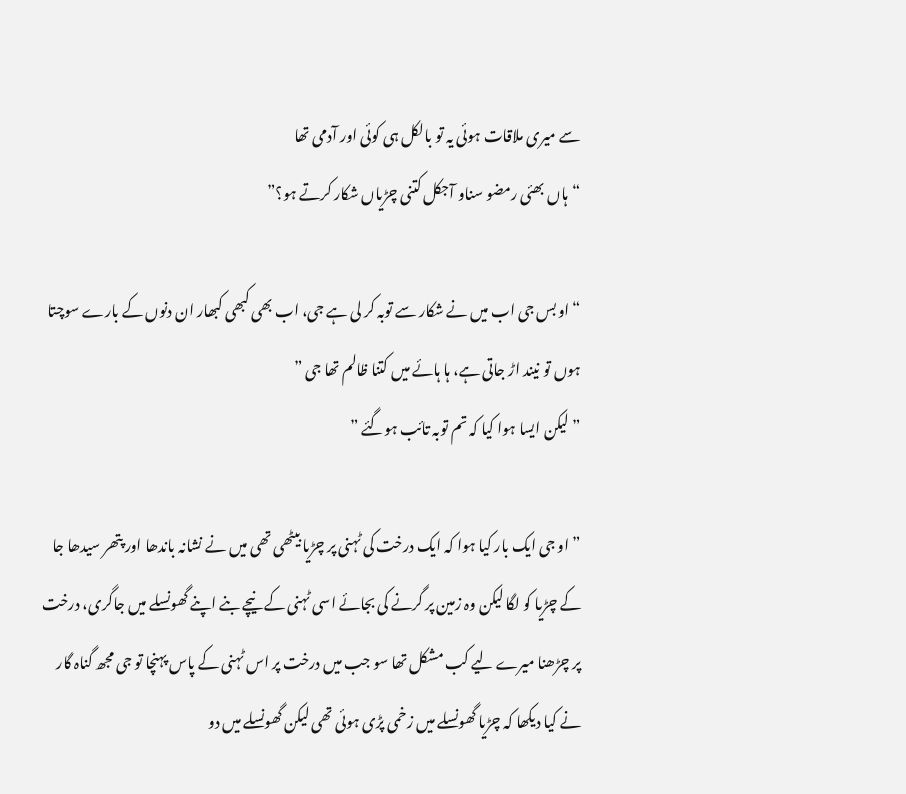سے میری ملاقات ہوئی یہ تو بالکل ہی کوئی اور آدمی تھا
“ہاں بھئی رمضو سناو آجکل کتنی چڑیاں شکار کرتے ہو؟”

“او بس جی اب میں نے شکار سے توبہ کر لی ہے جی، اب بھی کبھی کبھار ان دنوں کے بارے سوچتا ہوں تو نیند اڑ جاتی ہے، ہا ہائے میں کتنا ظالم تھا جی ”
” لیکن ایسا ہوا کیا کہ تم توبہ تائب ہوگئے ”

” او جی ایک بار کیا ہوا کہ ایک درخت کی ٹہنی پر چڑیا بیٹھی تھی میں نے نشانہ باندھا اور پتھر سیدھا جا کے چڑیا کو لگا لیکن وہ زمین پر گرنے کی بجائے اسی ٹہنی کے نیچے بنے اپنے گھونسلے میں جاگری، درخت پر چڑھنا میرے لیے کب مشکل تھا سو جب میں درخت پر اس ٹہنی کے پاس پہنچا تو جی مجھ گناہ گار نے کیا دیکھا کہ چڑیا گھونسلے میں زخمی پڑی ہوئی تھی لیکن گھونسلے میں دو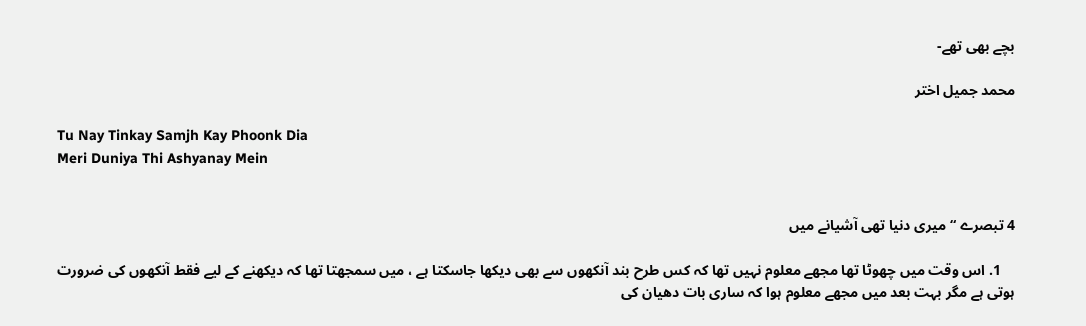بچے بھی تھے-

محمد جمیل اختر

Tu Nay Tinkay Samjh Kay Phoonk Dia
Meri Duniya Thi Ashyanay Mein


4 تبصرے “میری دنیا تھی آشیانے میں

    1. اس وقت میں چھوٹا تھا مجھے معلوم نہیں تھا کہ کس طرح بند آنکھوں سے بھی دیکھا جاسکتا ہے ، میں سمجھتا تھا کہ دیکھنے کے لیے فقط آنکھوں کی ضرورت ہوتی ہے مگر بہت بعد میں مجھے معلوم ہوا کہ ساری بات دهیان کی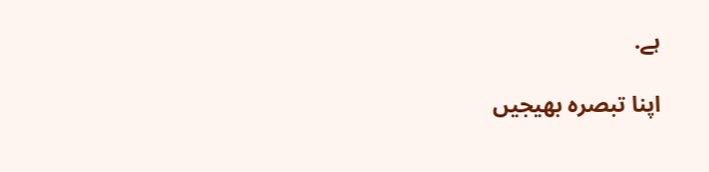ہے.

اپنا تبصرہ بھیجیں